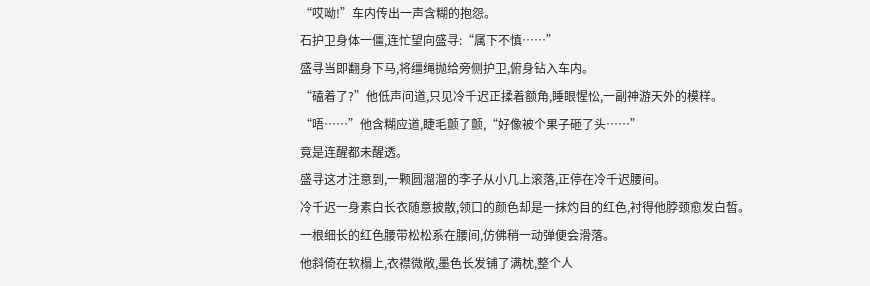“哎呦!”车内传出一声含糊的抱怨。
石护卫身体一僵,连忙望向盛寻:“属下不慎……”
盛寻当即翻身下马,将缰绳抛给旁侧护卫,俯身钻入车内。
“磕着了?”他低声问道,只见冷千迟正揉着额角,睡眼惺忪,一副神游天外的模样。
“唔……”他含糊应道,睫毛颤了颤,“好像被个果子砸了头……”
竟是连醒都未醒透。
盛寻这才注意到,一颗圆溜溜的李子从小几上滚落,正停在冷千迟腰间。
冷千迟一身素白长衣随意披散,领口的颜色却是一抹灼目的红色,衬得他脖颈愈发白皙。
一根细长的红色腰带松松系在腰间,仿佛稍一动弹便会滑落。
他斜倚在软榻上,衣襟微敞,墨色长发铺了满枕,整个人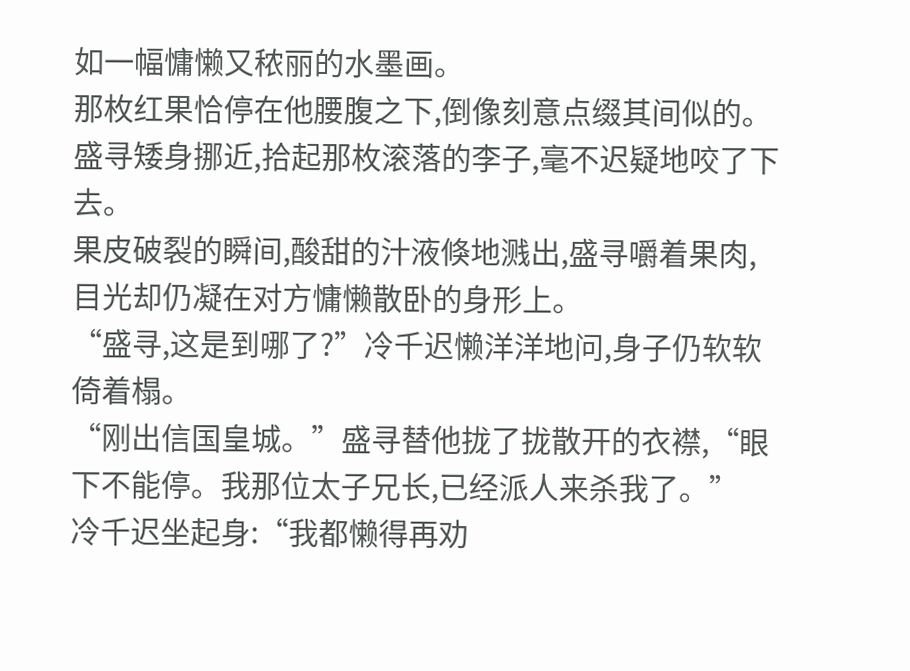如一幅慵懒又秾丽的水墨画。
那枚红果恰停在他腰腹之下,倒像刻意点缀其间似的。
盛寻矮身挪近,拾起那枚滚落的李子,毫不迟疑地咬了下去。
果皮破裂的瞬间,酸甜的汁液倏地溅出,盛寻嚼着果肉,目光却仍凝在对方慵懒散卧的身形上。
“盛寻,这是到哪了?”冷千迟懒洋洋地问,身子仍软软倚着榻。
“刚出信国皇城。”盛寻替他拢了拢散开的衣襟,“眼下不能停。我那位太子兄长,已经派人来杀我了。”
冷千迟坐起身:“我都懒得再劝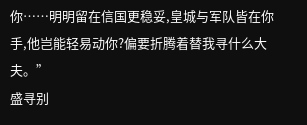你……明明留在信国更稳妥,皇城与军队皆在你手,他岂能轻易动你?偏要折腾着替我寻什么大夫。”
盛寻别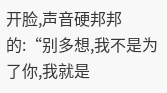开脸,声音硬邦邦的:“别多想,我不是为了你,我就是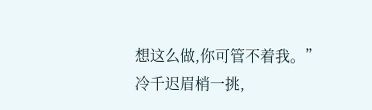想这么做,你可管不着我。”
冷千迟眉梢一挑,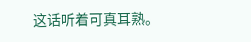这话听着可真耳熟。